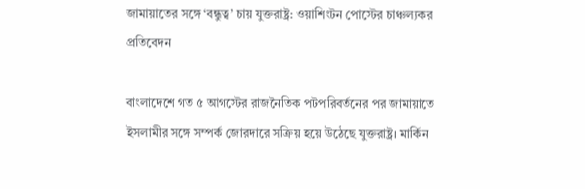জামায়াতের সঙ্গে ‘বন্ধুত্ব’ চায় যুক্তরাষ্ট্র: ওয়াশিংটন পোস্টের চাঞ্চল্যকর প্রতিবেদন

বাংলাদেশে গত ৫ আগস্টের রাজনৈতিক পটপরিবর্তনের পর জামায়াতে ইসলামীর সঙ্গে সম্পর্ক জোরদারে সক্রিয় হয়ে উঠেছে যুক্তরাষ্ট্র। মার্কিন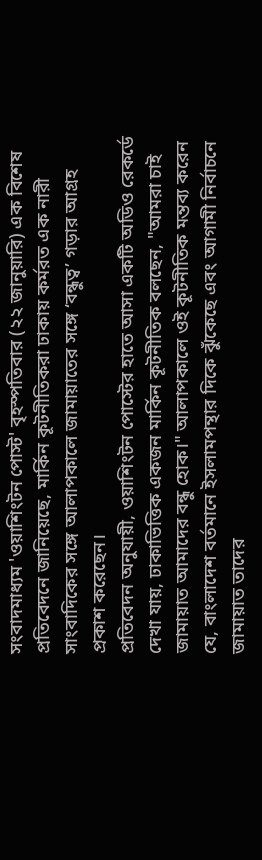সংবাদমাধ্যম 'ওয়াশিংটন পোস্ট' বৃহস্পতিবার (২২ জানুয়ারি) এক বিশেষ প্রতিবেদনে জানিয়েছে, মার্কিন কূটনীতিকরা ঢাকায় কর্মরত এক নারী সাংবাদিকের সঙ্গে আলাপকালে জামায়াতের সঙ্গে ‘বন্ধুত্ব’ গড়ার আগ্রহ প্রকাশ করেছেন।
প্রতিবেদন অনুযায়ী, ওয়াশিংটন পোস্টের হাতে আসা একটি অডিও রেকর্ডে দেখা যায়, ঢাকাভিত্তিক একজন মার্কিন কূটনীতিক বলছেন, "আমরা চাই জামায়াত আমাদের বন্ধু হোক।" আলাপকালে ওই কূটনীতিক মন্তব্য করেন যে, বাংলাদেশ বর্তমানে ইসলামপন্থার দিকে ঝুঁকেছে এবং আগামী নির্বাচনে জামায়াত তাদের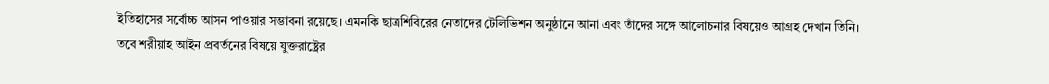ইতিহাসের সর্বোচ্চ আসন পাওয়ার সম্ভাবনা রয়েছে। এমনকি ছাত্রশিবিরের নেতাদের টেলিভিশন অনুষ্ঠানে আনা এবং তাঁদের সঙ্গে আলোচনার বিষয়েও আগ্রহ দেখান তিনি।
তবে শরীয়াহ আইন প্রবর্তনের বিষয়ে যুক্তরাষ্ট্রের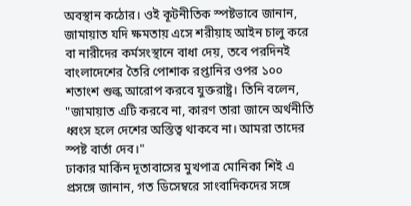অবস্থান কঠোর। ওই কূটনীতিক স্পষ্টভাবে জানান, জামায়াত যদি ক্ষমতায় এসে শরীয়াহ আইন চালু করে বা নারীদের কর্মসংস্থানে বাধা দেয়, তবে পরদিনই বাংলাদেশের তৈরি পোশাক রপ্তানির ওপর ১০০ শতাংশ শুল্ক আরোপ করবে যুক্তরাষ্ট্র। তিনি বলেন, "জামায়াত এটি করবে না, কারণ তারা জানে অর্থনীতি ধ্বংস হলে দেশের অস্তিত্ব থাকবে না। আমরা তাদের স্পষ্ট বার্তা দেব।"
ঢাকার মার্কিন দূতাবাসের মুখপাত্র মোনিকা শিই এ প্রসঙ্গে জানান, গত ডিসেম্বরে সাংবাদিকদের সঙ্গে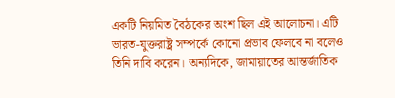একটি নিয়মিত বৈঠকের অংশ ছিল এই আলোচনা। এটি ভারত-যুক্তরাষ্ট্র সম্পর্কে কোনো প্রভাব ফেলবে না বলেও তিনি দাবি করেন। অন্যদিকে, জামায়াতের আন্তর্জাতিক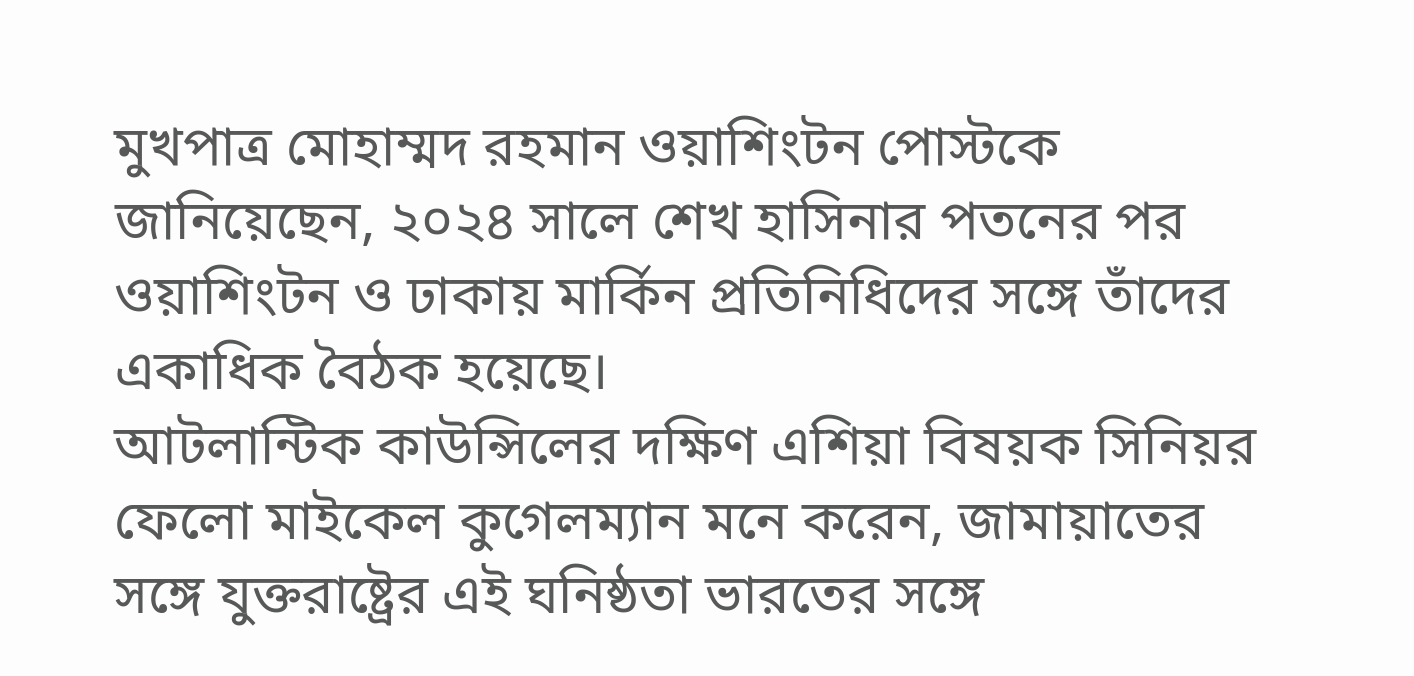মুখপাত্র মোহাম্মদ রহমান ওয়াশিংটন পোস্টকে জানিয়েছেন, ২০২৪ সালে শেখ হাসিনার পতনের পর ওয়াশিংটন ও ঢাকায় মার্কিন প্রতিনিধিদের সঙ্গে তাঁদের একাধিক বৈঠক হয়েছে।
আটলান্টিক কাউন্সিলের দক্ষিণ এশিয়া বিষয়ক সিনিয়র ফেলো মাইকেল কুগেলম্যান মনে করেন, জামায়াতের সঙ্গে যুক্তরাষ্ট্রের এই ঘনিষ্ঠতা ভারতের সঙ্গে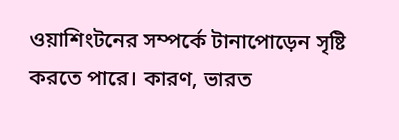ওয়াশিংটনের সম্পর্কে টানাপোড়েন সৃষ্টি করতে পারে। কারণ, ভারত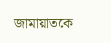জামায়াতকে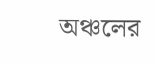অঞ্চলের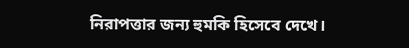নিরাপত্তার জন্য হুমকি হিসেবে দেখে।